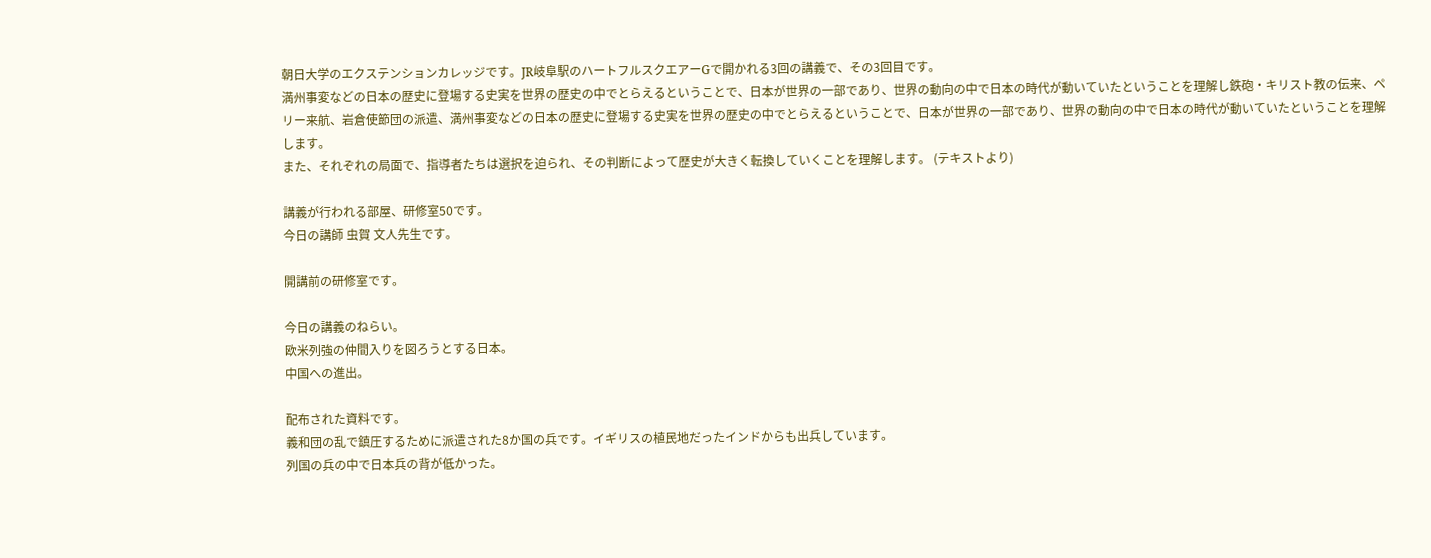朝日大学のエクステンションカレッジです。JR岐阜駅のハートフルスクエアーGで開かれる3回の講義で、その3回目です。
満州事変などの日本の歴史に登場する史実を世界の歴史の中でとらえるということで、日本が世界の一部であり、世界の動向の中で日本の時代が動いていたということを理解し鉄砲・キリスト教の伝来、ペリー来航、岩倉使節団の派遣、満州事変などの日本の歴史に登場する史実を世界の歴史の中でとらえるということで、日本が世界の一部であり、世界の動向の中で日本の時代が動いていたということを理解します。
また、それぞれの局面で、指導者たちは選択を迫られ、その判断によって歴史が大きく転換していくことを理解します。 (テキストより)

講義が行われる部屋、研修室50です。
今日の講師 虫賀 文人先生です。

開講前の研修室です。

今日の講義のねらい。
欧米列強の仲間入りを図ろうとする日本。
中国への進出。

配布された資料です。
義和団の乱で鎮圧するために派遣された8か国の兵です。イギリスの植民地だったインドからも出兵しています。
列国の兵の中で日本兵の背が低かった。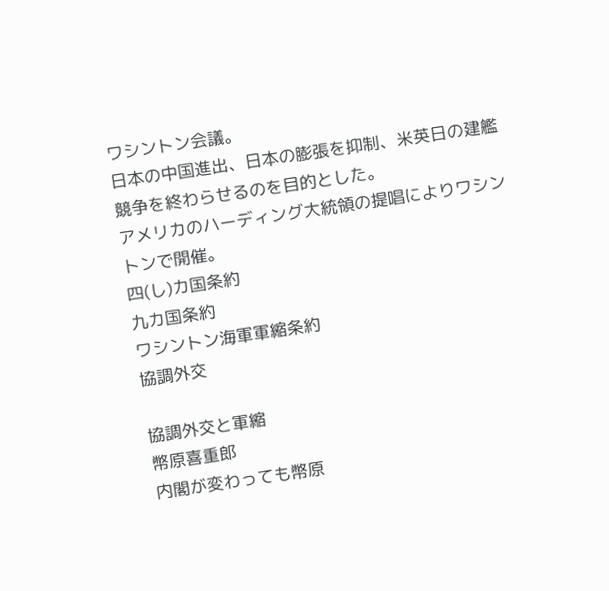ワシントン会議。
日本の中国進出、日本の膨張を抑制、米英日の建艦競争を終わらせるのを目的とした。
アメリカのハーディング大統領の提唱によりワシントンで開催。
四(し)カ国条約
九カ国条約
ワシントン海軍軍縮条約
協調外交

協調外交と軍縮
幣原喜重郎
内閣が変わっても幣原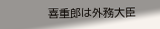喜重郎は外務大臣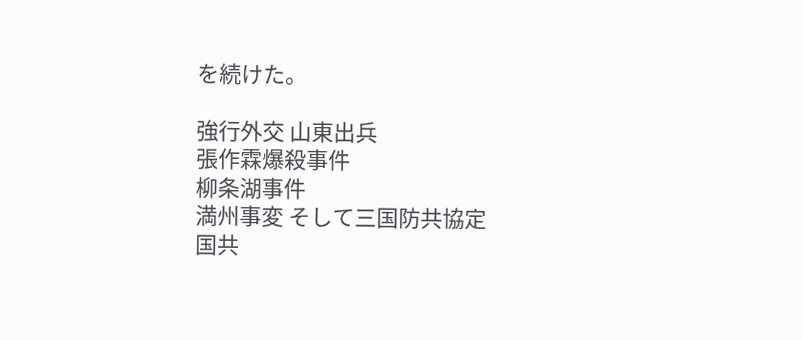を続けた。

強行外交 山東出兵
張作霖爆殺事件
柳条湖事件
満州事変 そして三国防共協定
国共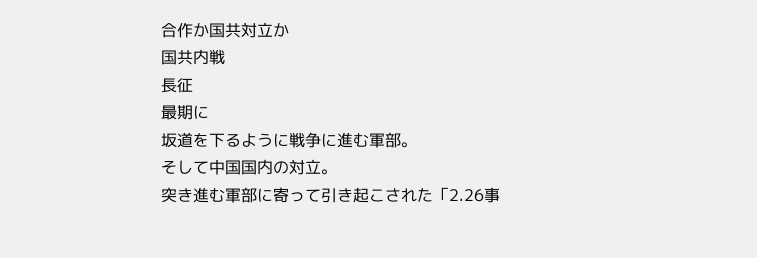合作か国共対立か
国共内戦
長征
最期に
坂道を下るように戦争に進む軍部。
そして中国国内の対立。
突き進む軍部に寄って引き起こされた「2.26事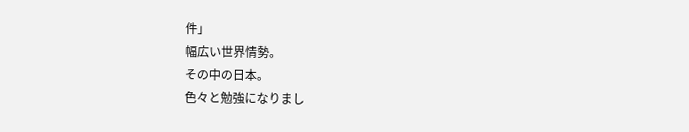件」
幅広い世界情勢。
その中の日本。
色々と勉強になりまし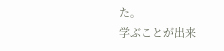た。
学ぶことが出来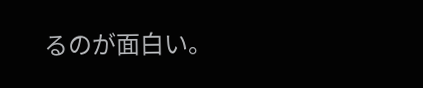るのが面白い。